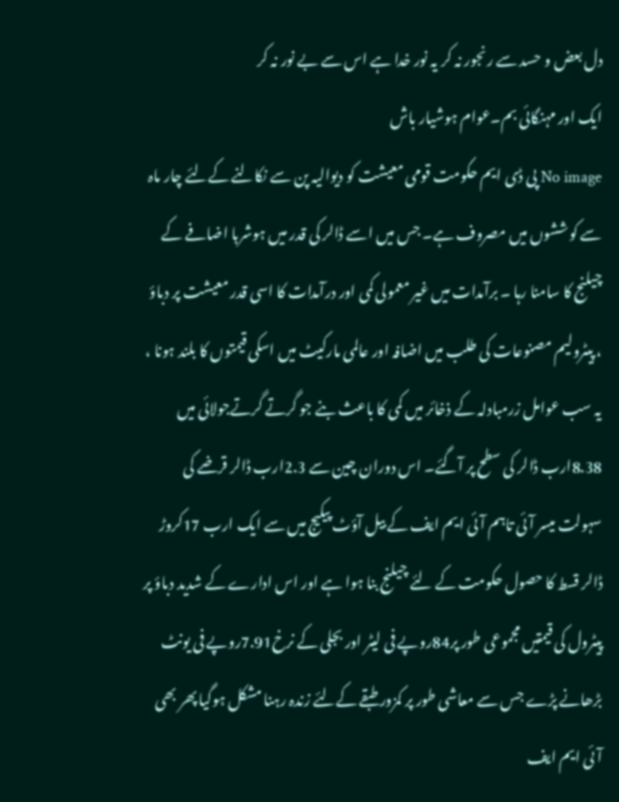دل بعض و حسد سے رنجور نہ کر یہ نور خدا ہے اس سے بے نور نہ کر
ایک اور مہنگائی بم۔عوام ہوشیار باش
No image پی ڈی ایم حکومت قومی معیشت کو دیوالیہ پن سے نکالنے کےلئے چار ماہ سے کوششوں میں مصروف ہے۔ جس میں اسے ڈالر کی قدر میں ہوشربا اضافے کے چیلنج کا سامنا رہا ۔ برآمدات میں غیر معمولی کمی اور درآمدات کا اسی قدر معیشت پر دباؤ ، پیٹرولیم مصنوعات کی طلب میں اضافہ اور عالمی مارکیٹ میں اسکی قیمتوں کا بلند ہونا ، یہ سب عوامل زرمبادلہ کے ذخائر میں کمی کا باعث بنے جو گرتے گرتےجولائی میں 8.38ارب ڈالر کی سطح پر آگئے۔ اس دوران چین سے 2.3ارب ڈالر قرضے کی سہولت میسر آئی تاہم آئی ایم ایف کے بیل آؤٹ پیکیج میں سے ایک ارب 17کروڑ ڈالر قسط کا حصول حکومت کے لئے چیلنج بنا ہوا ہے اور اس ادارے کے شدید دباؤ پر پیٹرول کی قیمتیں مجموعی طور پر84روپے فی لیٹر اور بجلی کے نرخ7.91روپے فی یونٹ بڑھانے پڑے جس سے معاشی طور پر کمزور طبقے کےلئے زندہ رہنا مشکل ہوگیا پھر بھی آئی ایم ایف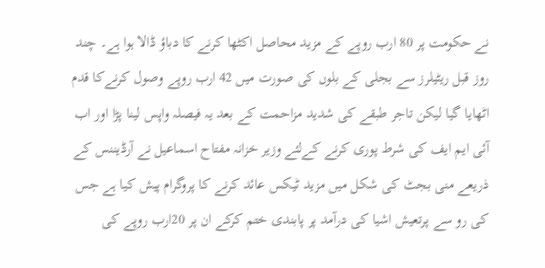نے حکومت پر 80 ارب روپے کے مزید محاصل اکٹھا کرنے کا دباؤ ڈالا ہوا ہے۔ چند روز قبل ریٹیلرز سے بجلی کے بلوں کی صورت میں 42 ارب روپے وصول کرنےکا قدم اٹھایا گیا لیکن تاجر طبقے کی شدید مزاحمت کے بعد یہ فیصلہ واپس لینا پڑا اور اب آئی ایم ایف کی شرط پوری کرنے کےلئے وزیر خزانہ مفتاح اسماعیل نے آرڈیننس کے ذریعے منی بجٹ کی شکل میں مزید ٹیکس عائد کرنے کا پروگرام پیش کیا ہے جس کی رو سے پرتعیش اشیا کی درآمد پر پابندی ختم کرکے ان پر 20ارب روپے کی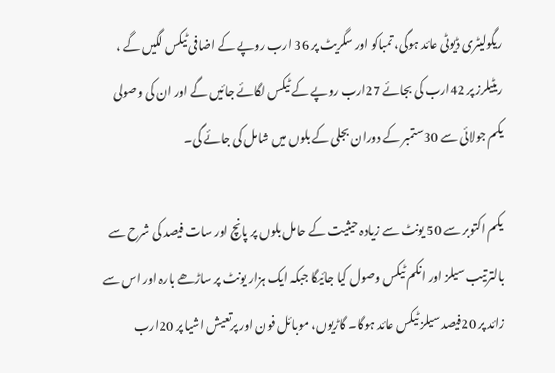ریگولیٹری ڈیوٹی عائد ہوگی، تمباکو اور سگریٹ پر 36 ارب روپے کے اضافی ٹیکس لگیں گے ، ریٹیلرز پر 42ارب کی بجائے 27ارب روپے کے ٹیکس لگائے جائیں گے اور ان کی وصولی یکم جولائی سے 30ستمبر کے دوران بجلی کے بلوں میں شامل کی جائے گی۔

یکم اکتوبر سے 50 یونٹ سے زیادہ حیثیت کے حامل بلوں پر پانچ اور سات فیصد کی شرح سے بالترتیب سیلز اور انکم ٹیکس وصول کیا جائیگا جبکہ ایک ہزار یونٹ پر ساڑھے بارہ اور اس سے زائد پر 20فیصد سیلز ٹیکس عائد ہوگا۔ گاڑیوں، موبائل فون اور پرتعیش اشیا پر 20ارب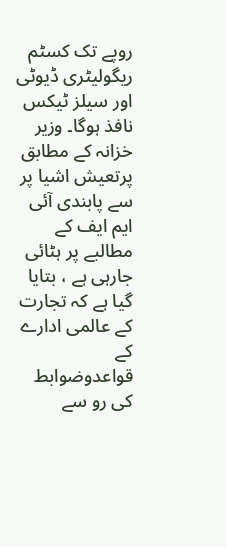روپے تک کسٹم ریگولیٹری ڈیوٹی اور سیلز ٹیکس نافذ ہوگا۔ وزیر خزانہ کے مطابق پرتعیش اشیا پر سے پابندی آئی ایم ایف کے مطالبے پر ہٹائی جارہی ہے ، بتایا گیا ہے کہ تجارت کے عالمی ادارے کے قواعدوضوابط کی رو سے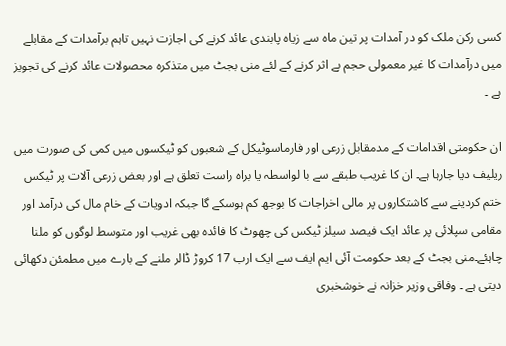کسی رکن ملک کو در آمدات پر تین ماہ سے زیاہ پابندی عائد کرنے کی اجازت نہیں تاہم برآمدات کے مقابلے میں درآمدات کا غیر معمولی حجم بے اثر کرنے کے لئے منی بجٹ میں متذکرہ محصولات عائد کرنے کی تجویز ہے ۔

ان حکومتی اقدامات کے مدمقابل زرعی اور فارماسوٹیکل کے شعبوں کو ٹیکسوں میں کمی کی صورت میں ریلیف دیا جارہا ہے۔ ان کا غریب طبقے سے با لواسطہ یا براہ راست تعلق ہے اور بعض زرعی آلات پر ٹیکس ختم کردینے سے کاشتکاروں پر مالی اخراجات کا بوجھ کم ہوسکے گا جبکہ ادویات کے خام مال کی درآمد اور مقامی سپلائی پر عائد ایک فیصد سیلز ٹیکس کی چھوٹ کا فائدہ بھی غریب اور متوسط لوگوں کو ملنا چاہئے۔منی بجٹ کے بعد حکومت آئی ایم ایف سے ایک ارب 17 کروڑ ڈالر ملنے کے بارے میں مطمئن دکھائی دیتی ہے ۔ وفاقی وزیر خزانہ نے خوشخبری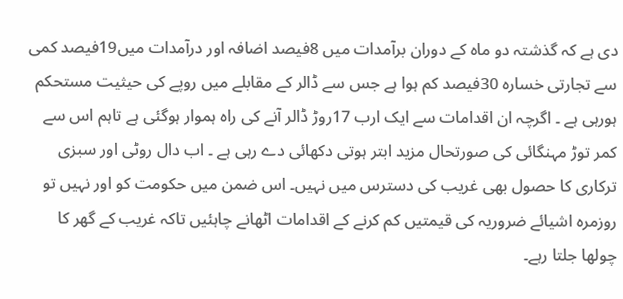دی ہے کہ گذشتہ دو ماہ کے دوران برآمدات میں 8فیصد اضافہ اور درآمدات میں19فیصد کمی سے تجارتی خسارہ 30فیصد کم ہوا ہے جس سے ڈالر کے مقابلے میں روپے کی حیثیت مستحکم ہورہی ہے ۔ اگرچہ ان اقدامات سے ایک ارب 17روڑ ڈالر آنے کی راہ ہموار ہوگئی ہے تاہم اس سے کمر توڑ مہنگائی کی صورتحال مزید ابتر ہوتی دکھائی دے رہی ہے ۔ اب دال روٹی اور سبزی ترکاری کا حصول بھی غریب کی دسترس میں نہیں۔ اس ضمن میں حکومت کو اور نہیں تو روزمرہ اشیائے ضروریہ کی قیمتیں کم کرنے کے اقدامات اٹھانے چاہئیں تاکہ غریب کے گھر کا چولھا جلتا رہے۔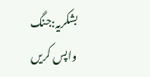بشکریہ:جنگ
واپس کریں